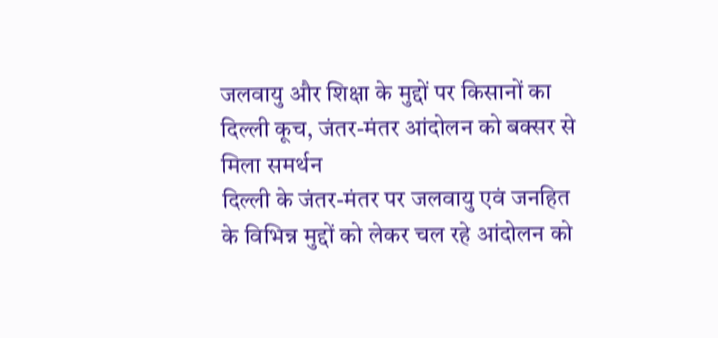जलवायु और शिक्षा के मुद्दों पर किसानों का दिल्ली कूच, जंतर-मंतर आंदोलन को बक्सर से मिला समर्थन
दिल्ली के जंतर-मंतर पर जलवायु एवं जनहित के विभिन्न मुद्दों को लेकर चल रहे आंदोलन को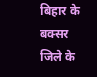बिहार के बक्सर जिले के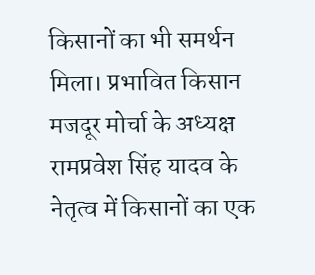किसानों का भी समर्थन मिला। प्रभावित किसान मजदूर मोर्चा के अध्यक्ष रामप्रवेश सिंह यादव के नेतृत्व में किसानों का एक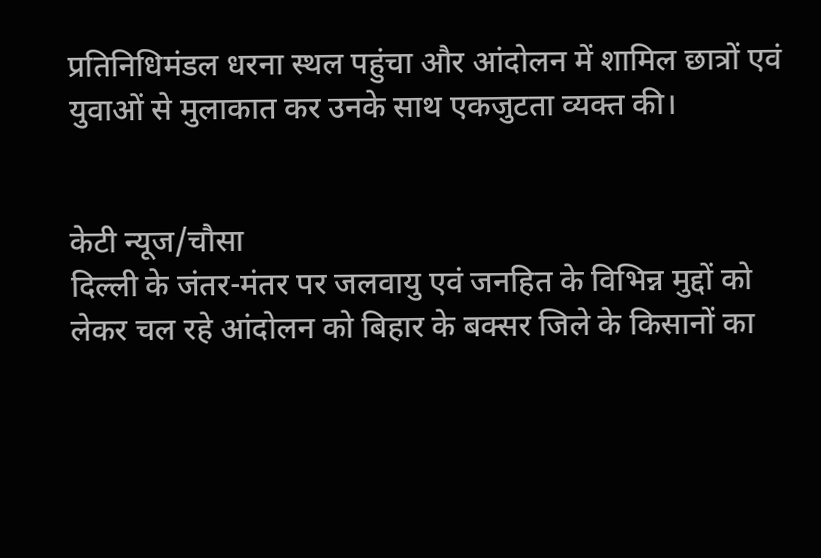प्रतिनिधिमंडल धरना स्थल पहुंचा और आंदोलन में शामिल छात्रों एवं युवाओं से मुलाकात कर उनके साथ एकजुटता व्यक्त की।


केटी न्यूज/चौसा
दिल्ली के जंतर-मंतर पर जलवायु एवं जनहित के विभिन्न मुद्दों को लेकर चल रहे आंदोलन को बिहार के बक्सर जिले के किसानों का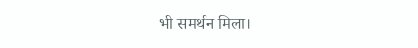भी समर्थन मिला।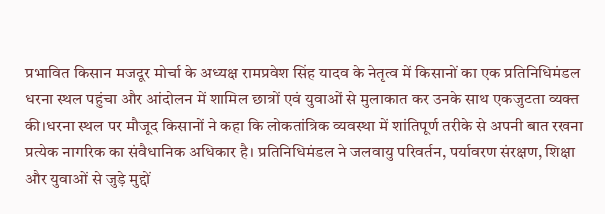प्रभावित किसान मजदूर मोर्चा के अध्यक्ष रामप्रवेश सिंह यादव के नेतृत्व में किसानों का एक प्रतिनिधिमंडल धरना स्थल पहुंचा और आंदोलन में शामिल छात्रों एवं युवाओं से मुलाकात कर उनके साथ एकजुटता व्यक्त की।धरना स्थल पर मौजूद किसानों ने कहा कि लोकतांत्रिक व्यवस्था में शांतिपूर्ण तरीके से अपनी बात रखना प्रत्येक नागरिक का संवैधानिक अधिकार है। प्रतिनिधिमंडल ने जलवायु परिवर्तन, पर्यावरण संरक्षण, शिक्षा और युवाओं से जुड़े मुद्दों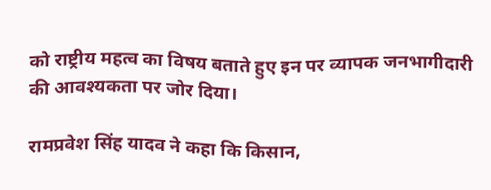को राष्ट्रीय महत्व का विषय बताते हुए इन पर व्यापक जनभागीदारी की आवश्यकता पर जोर दिया।

रामप्रवेश सिंह यादव ने कहा कि किसान,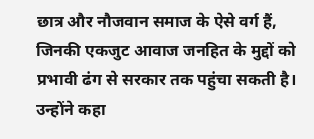छात्र और नौजवान समाज के ऐसे वर्ग हैं, जिनकी एकजुट आवाज जनहित के मुद्दों को प्रभावी ढंग से सरकार तक पहुंचा सकती है। उन्होंने कहा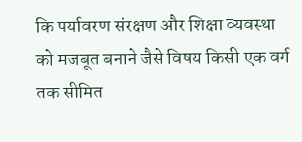कि पर्यावरण संरक्षण और शिक्षा व्यवस्था को मजबूत बनाने जैसे विषय किसी एक वर्ग तक सीमित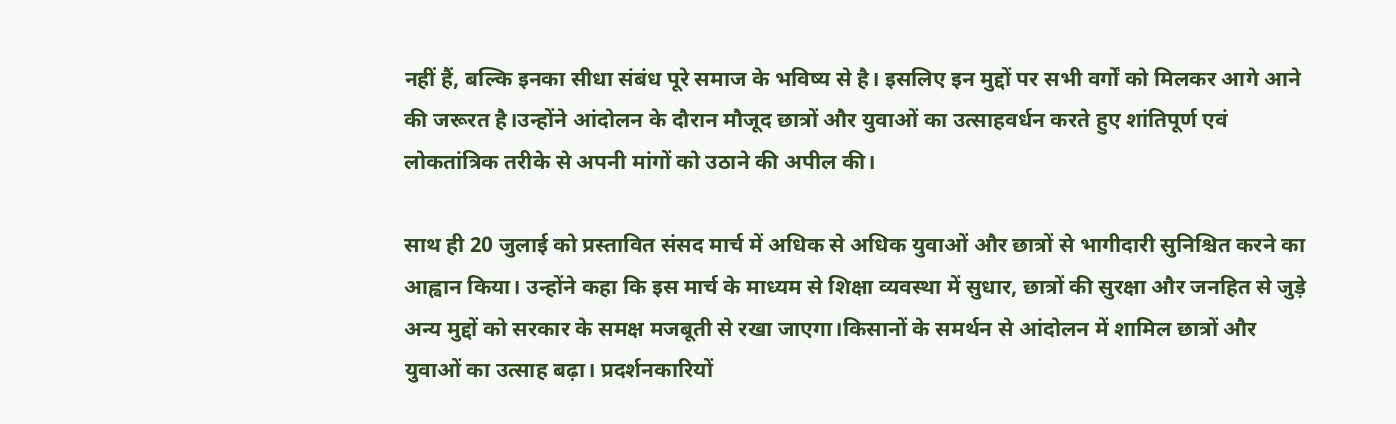नहीं हैं, बल्कि इनका सीधा संबंध पूरे समाज के भविष्य से है। इसलिए इन मुद्दों पर सभी वर्गों को मिलकर आगे आने की जरूरत है।उन्होंने आंदोलन के दौरान मौजूद छात्रों और युवाओं का उत्साहवर्धन करते हुए शांतिपूर्ण एवं लोकतांत्रिक तरीके से अपनी मांगों को उठाने की अपील की।

साथ ही 20 जुलाई को प्रस्तावित संसद मार्च में अधिक से अधिक युवाओं और छात्रों से भागीदारी सुनिश्चित करने का आह्वान किया। उन्होंने कहा कि इस मार्च के माध्यम से शिक्षा व्यवस्था में सुधार, छात्रों की सुरक्षा और जनहित से जुड़े अन्य मुद्दों को सरकार के समक्ष मजबूती से रखा जाएगा।किसानों के समर्थन से आंदोलन में शामिल छात्रों और युवाओं का उत्साह बढ़ा। प्रदर्शनकारियों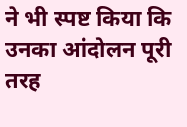ने भी स्पष्ट किया कि उनका आंदोलन पूरी तरह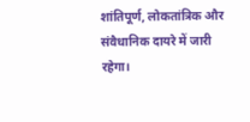शांतिपूर्ण, लोकतांत्रिक और संवैधानिक दायरे में जारी रहेगा।